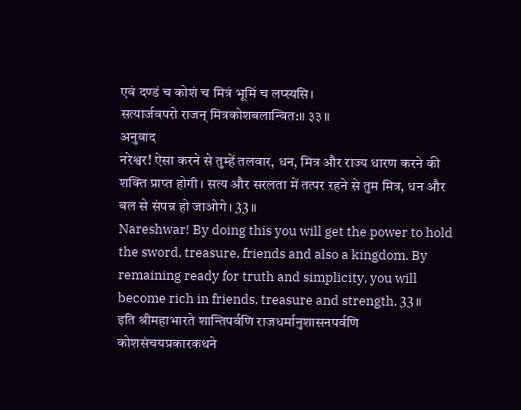एवं दण्डं च कोशं च मित्रं भूमिं च लप्स्यसि।
सत्यार्जवपरो राजन् मित्रकोशबलान्वित:॥ ३३॥
अनुवाद
नरेश्वर! ऐसा करने से तुम्हें तलवार, धन, मित्र और राज्य धारण करने की शक्ति प्राप्त होगी। सत्य और सरलता में तत्पर रहने से तुम मित्र, धन और बल से संपन्न हो जाओगे। 33॥
Nareshwar! By doing this you will get the power to hold the sword, treasure, friends and also a kingdom. By remaining ready for truth and simplicity, you will become rich in friends, treasure and strength. 33॥
इति श्रीमहाभारते शान्तिपर्वणि राजधर्मानुशासनपर्वणि कोशसंचयप्रकारकथने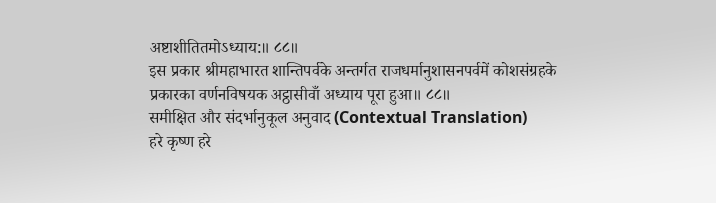अष्टाशीतितमोऽध्याय:॥ ८८॥
इस प्रकार श्रीमहाभारत शान्तिपर्वके अन्तर्गत राजधर्मानुशासनपर्वमें कोशसंग्रहके प्रकारका वर्णनविषयक अट्ठासीवाँ अध्याय पूरा हुआ॥ ८८॥
समीक्षित और संदर्भानुकूल अनुवाद (Contextual Translation)
हरे कृष्ण हरे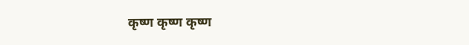कृष्ण कृष्ण कृष्ण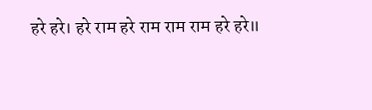हरे हरे। हरे राम हरे राम राम राम हरे हरे॥